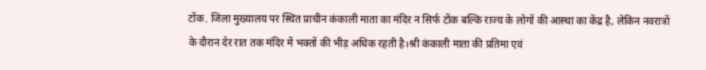टोंक. जिला मुख्यालय पर स्थित प्राचीन कंकाली माता का मंदिर न सिर्फ टोंक बल्कि राज्य के लोगों की आस्था का केंद्र है, लेकिन नवरात्रों के दौरान देर रात तक मंदिर में भक्तों की भीड़ अधिक रहती है।श्री कंकाली माता की प्रतिमा एवं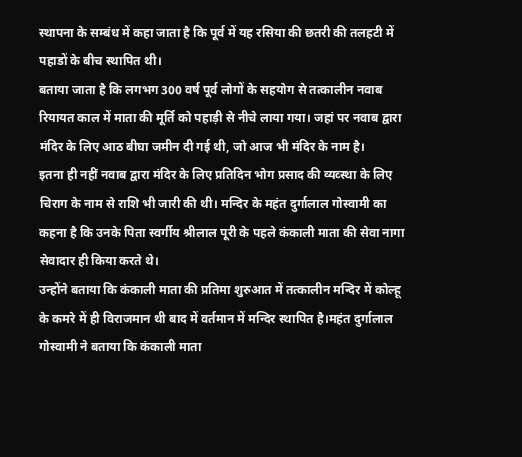स्थापना के सम्बंध में कहा जाता है कि पूर्व में यह रसिया की छतरी की तलहटी में पहाडों के बीच स्थापित थी।
बताया जाता है कि लगभग 300 वर्ष पूर्व लोगों के सहयोग से तत्कालीन नवाब रियायत काल में माता की मूर्ति को पहाड़ी से नीचे लाया गया। जहां पर नवाब द्वारा मंदिर के लिए आठ बीघा जमीन दी गई थी, जो आज भी मंदिर के नाम है।
इतना ही नहीं नवाब द्वारा मंदिर के लिए प्रतिदिन भोग प्रसाद की व्यव्स्था के लिए चिराग के नाम से राशि भी जारी की थी। मन्दिर के महंत दुर्गालाल गोस्वामी का कहना है कि उनके पिता स्वर्गीय श्रीलाल पूरी के पहले कंकाली माता की सेवा नागा सेवादार ही किया करते थे।
उन्होंने बताया कि कंकाली माता की प्रतिमा शुरुआत में तत्कालीन मन्दिर में कोल्हू के कमरे में ही विराजमान थी बाद में वर्तमान में मन्दिर स्थापित है।महंत दुर्गालाल गोस्वामी ने बताया कि कंकाली माता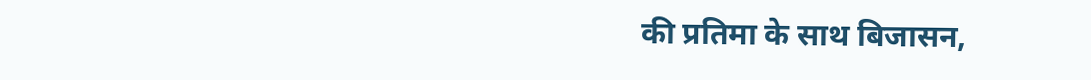की प्रतिमा के साथ बिजासन,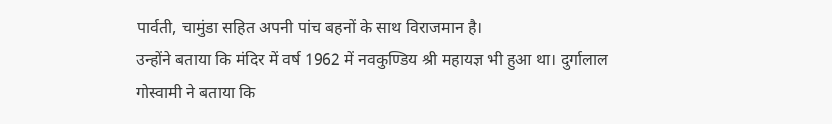पार्वती, चामुंडा सहित अपनी पांच बहनों के साथ विराजमान है।
उन्होंने बताया कि मंदिर में वर्ष 1962 में नवकुण्डिय श्री महायज्ञ भी हुआ था। दुर्गालाल गोस्वामी ने बताया कि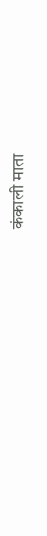कंकाली माता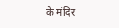के मंदिर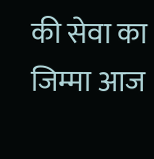की सेवा का जिम्मा आज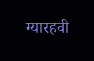ग्यारहवी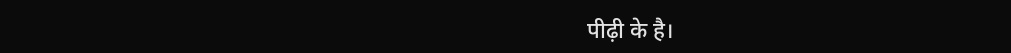पीढ़ी के है।